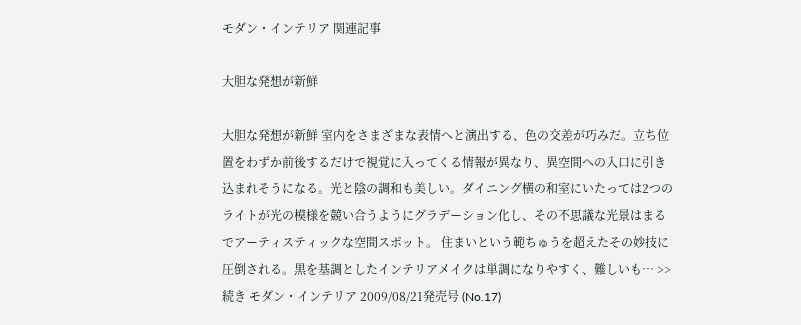モダン・インテリア 関連記事

大胆な発想が新鮮

大胆な発想が新鮮 室内をさまざまな表情へと演出する、色の交差が巧みだ。立ち位置をわずか前後するだけで視覚に入ってくる情報が異なり、異空間への入口に引き込まれそうになる。光と陰の調和も美しい。ダイニング横の和室にいたっては2つのライトが光の模様を競い合うようにグラデーション化し、その不思議な光景はまるでアーティスティックな空間スポット。 住まいという範ちゅうを超えたその妙技に圧倒される。黒を基調としたインテリアメイクは単調になりやすく、難しいも… >>続き モダン・インテリア 2009/08/21発売号 (No.17)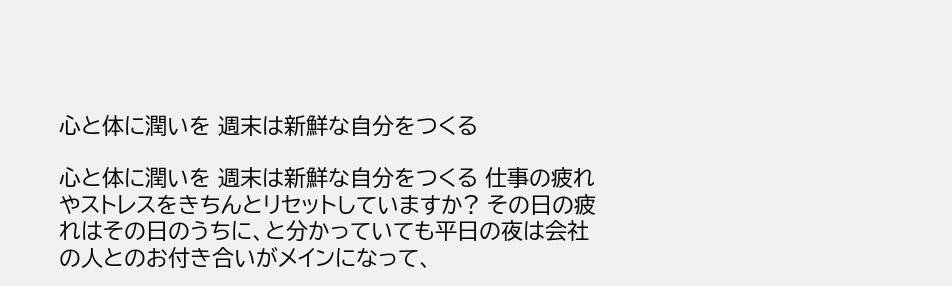心と体に潤いを 週末は新鮮な自分をつくる

心と体に潤いを 週末は新鮮な自分をつくる 仕事の疲れやストレスをきちんとリセットしていますか? その日の疲れはその日のうちに、と分かっていても平日の夜は会社の人とのお付き合いがメインになって、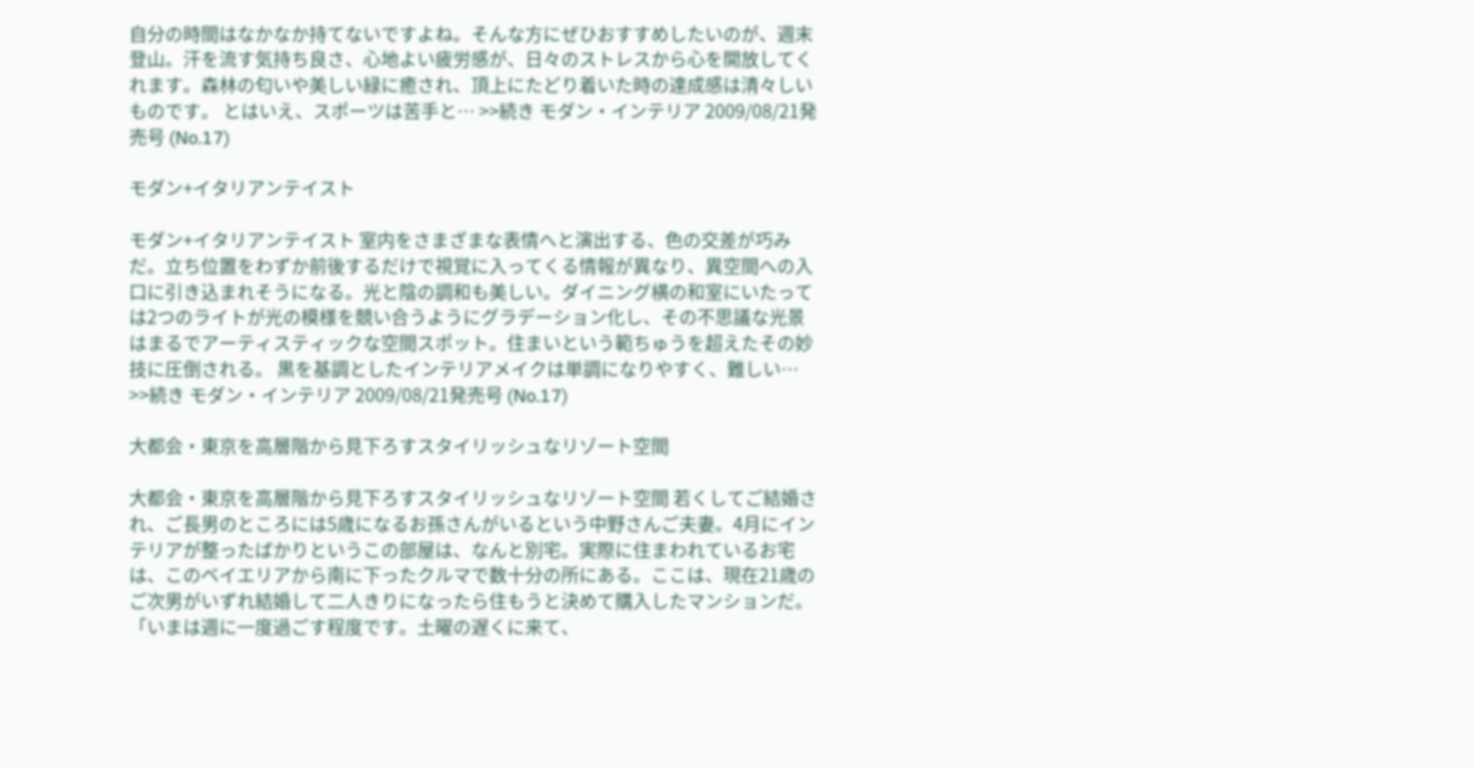自分の時間はなかなか持てないですよね。そんな方にぜひおすすめしたいのが、週末登山。汗を流す気持ち良さ、心地よい疲労感が、日々のストレスから心を開放してくれます。森林の匂いや美しい緑に癒され、頂上にたどり着いた時の達成感は清々しいものです。 とはいえ、スポーツは苦手と… >>続き モダン・インテリア 2009/08/21発売号 (No.17)

モダン+イタリアンテイスト

モダン+イタリアンテイスト 室内をさまざまな表情へと演出する、色の交差が巧みだ。立ち位置をわずか前後するだけで視覚に入ってくる情報が異なり、異空間への入口に引き込まれそうになる。光と陰の調和も美しい。ダイニング横の和室にいたっては2つのライトが光の模様を競い合うようにグラデーション化し、その不思議な光景はまるでアーティスティックな空間スポット。住まいという範ちゅうを超えたその妙技に圧倒される。 黒を基調としたインテリアメイクは単調になりやすく、難しい… >>続き モダン・インテリア 2009/08/21発売号 (No.17)

大都会・東京を高層階から見下ろすスタイリッシュなリゾート空間

大都会・東京を高層階から見下ろすスタイリッシュなリゾート空間 若くしてご結婚され、ご長男のところには5歳になるお孫さんがいるという中野さんご夫妻。4月にインテリアが整ったばかりというこの部屋は、なんと別宅。実際に住まわれているお宅は、このベイエリアから南に下ったクルマで数十分の所にある。ここは、現在21歳のご次男がいずれ結婚して二人きりになったら住もうと決めて購入したマンションだ。 「いまは週に一度過ごす程度です。土曜の遅くに来て、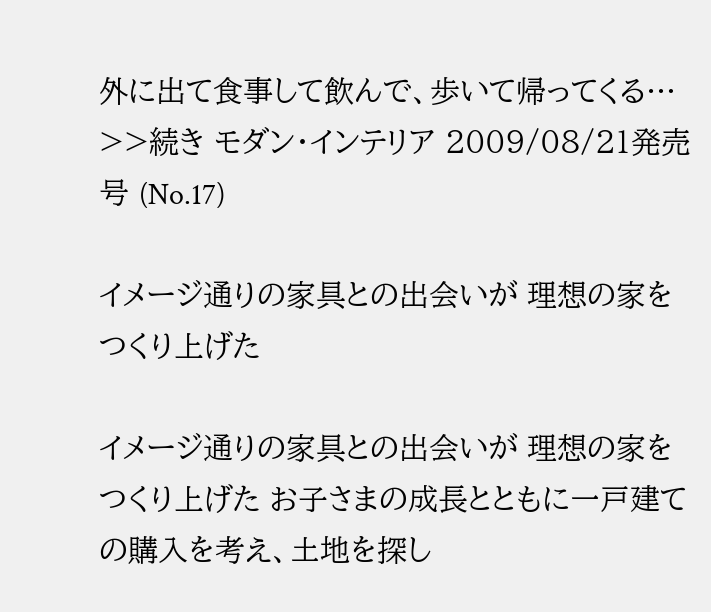外に出て食事して飲んで、歩いて帰ってくる… >>続き モダン・インテリア 2009/08/21発売号 (No.17)

イメージ通りの家具との出会いが 理想の家をつくり上げた

イメージ通りの家具との出会いが 理想の家をつくり上げた お子さまの成長とともに一戸建ての購入を考え、土地を探し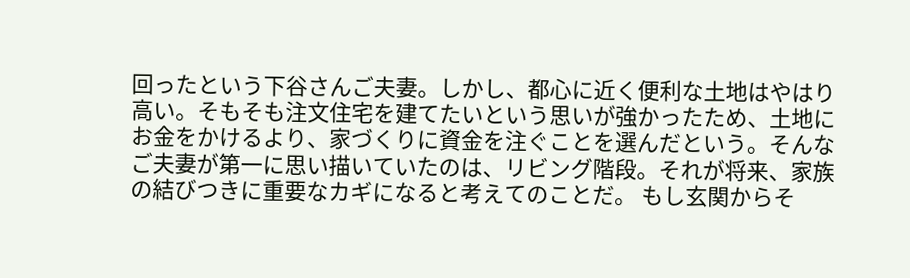回ったという下谷さんご夫妻。しかし、都心に近く便利な土地はやはり高い。そもそも注文住宅を建てたいという思いが強かったため、土地にお金をかけるより、家づくりに資金を注ぐことを選んだという。そんなご夫妻が第一に思い描いていたのは、リビング階段。それが将来、家族の結びつきに重要なカギになると考えてのことだ。 もし玄関からそ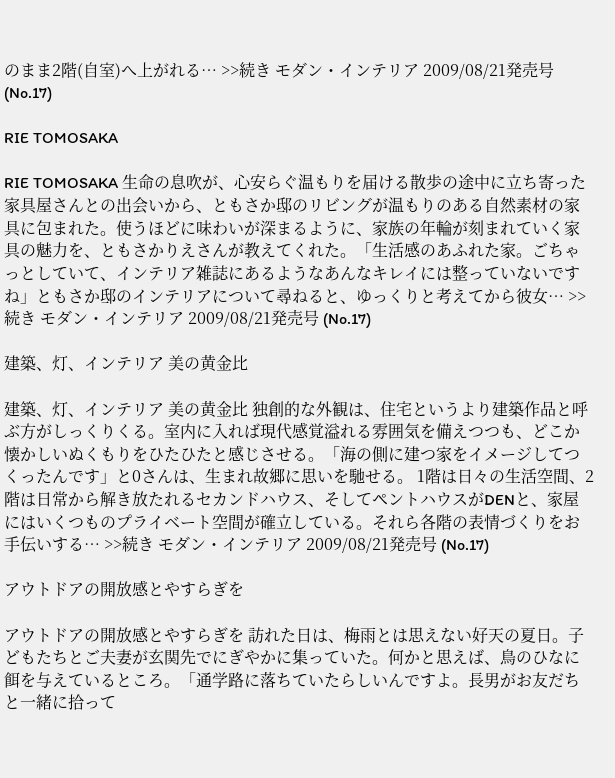のまま2階(自室)へ上がれる… >>続き モダン・インテリア 2009/08/21発売号 (No.17)

RIE TOMOSAKA

RIE TOMOSAKA 生命の息吹が、心安らぐ温もりを届ける散歩の途中に立ち寄った家具屋さんとの出会いから、ともさか邸のリビングが温もりのある自然素材の家具に包まれた。使うほどに味わいが深まるように、家族の年輪が刻まれていく家具の魅力を、ともさかりえさんが教えてくれた。「生活感のあふれた家。ごちゃっとしていて、インテリア雑誌にあるようなあんなキレイには整っていないですね」ともさか邸のインテリアについて尋ねると、ゆっくりと考えてから彼女… >>続き モダン・インテリア 2009/08/21発売号 (No.17)

建築、灯、インテリア 美の黄金比

建築、灯、インテリア 美の黄金比 独創的な外観は、住宅というより建築作品と呼ぶ方がしっくりくる。室内に入れば現代感覚溢れる雰囲気を備えつつも、どこか懐かしいぬくもりをひたひたと感じさせる。「海の側に建つ家をイメージしてつくったんです」と0さんは、生まれ故郷に思いを馳せる。 1階は日々の生活空間、2階は日常から解き放たれるセカンドハウス、そしてペントハウスがDENと、家屋にはいくつものプライベート空間が確立している。それら各階の表情づくりをお手伝いする… >>続き モダン・インテリア 2009/08/21発売号 (No.17)

アウトドアの開放感とやすらぎを

アウトドアの開放感とやすらぎを 訪れた日は、梅雨とは思えない好天の夏日。子どもたちとご夫妻が玄関先でにぎやかに集っていた。何かと思えば、鳥のひなに餌を与えているところ。「通学路に落ちていたらしいんですよ。長男がお友だちと一緒に拾って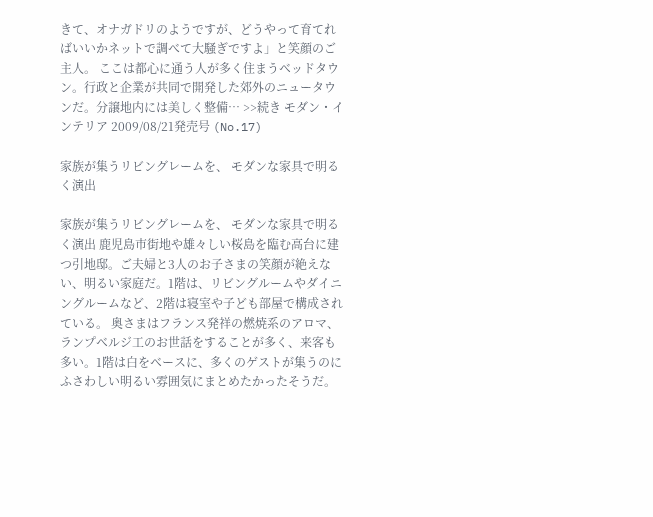きて、オナガドリのようですが、どうやって育てればいいかネットで調べて大騒ぎですよ」と笑顔のご主人。 ここは都心に通う人が多く住まうベッドタウン。行政と企業が共同で開発した郊外のニュータウンだ。分譲地内には美しく整備… >>続き モダン・インテリア 2009/08/21発売号 (No.17)

家族が集うリビングレームを、 モダンな家具で明るく演出

家族が集うリビングレームを、 モダンな家具で明るく演出 鹿児島市街地や雄々しい桜島を臨む高台に建つ引地邸。ご夫婦と3人のお子さまの笑顔が絶えない、明るい家庭だ。1階は、リビングルームやダイニングルームなど、2階は寝室や子ども部屋で構成されている。 奥さまはフランス発祥の燃焼系のアロマ、ランプベルジ工のお世話をすることが多く、来客も多い。1階は白をベースに、多くのゲストが集うのにふさわしい明るい雰囲気にまとめたかったそうだ。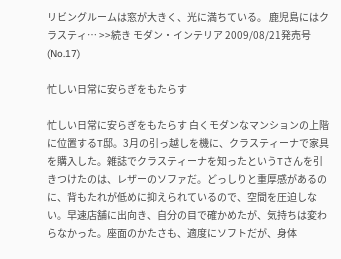リビングルームは窓が大きく、光に満ちている。 鹿児島にはクラスティ… >>続き モダン・インテリア 2009/08/21発売号 (No.17)

忙しい日常に安らぎをもたらす

忙しい日常に安らぎをもたらす 白くモダンなマンションの上階に位置するT邸。3月の引っ越しを機に、クラスティーナで家具を購入した。雑誌でクラスティーナを知ったというTさんを引きつけたのは、レザーのソファだ。どっしりと重厚感があるのに、背もたれが低めに抑えられているので、空間を圧迫しない。早速店舗に出向き、自分の目で確かめたが、気持ちは変わらなかった。座面のかたさも、適度にソフトだが、身体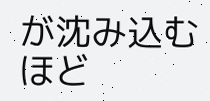が沈み込むほど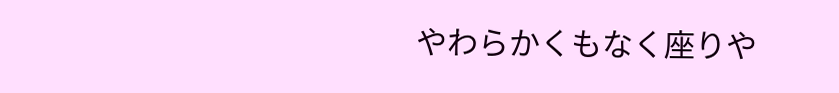やわらかくもなく座りや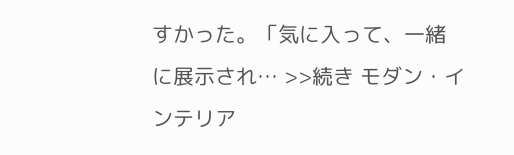すかった。「気に入って、一緒に展示され… >>続き モダン・インテリア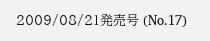2009/08/21発売号 (No.17)